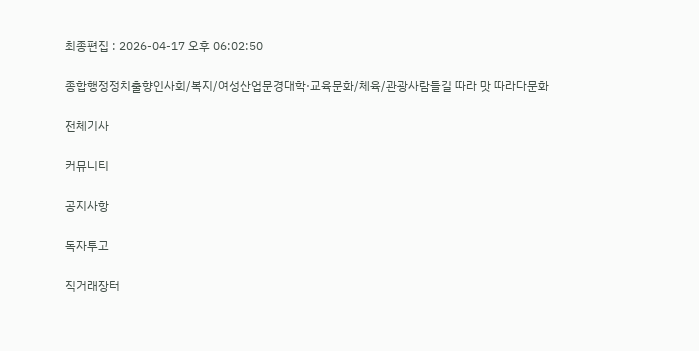최종편집 : 2026-04-17 오후 06:02:50

종합행정정치출향인사회/복지/여성산업문경대학·교육문화/체육/관광사람들길 따라 맛 따라다문화

전체기사

커뮤니티

공지사항

독자투고

직거래장터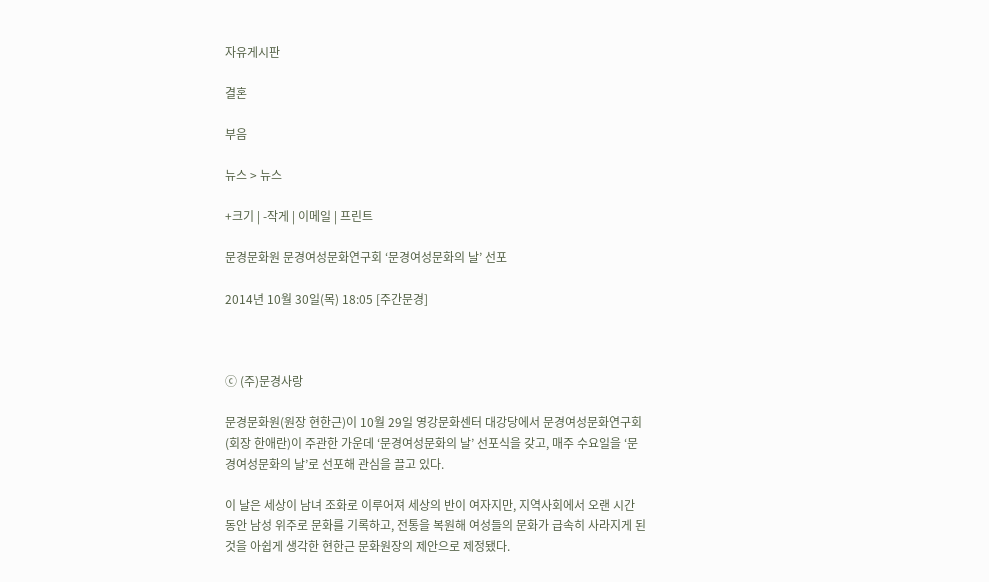자유게시판

결혼

부음

뉴스 > 뉴스

+크기 | -작게 | 이메일 | 프린트

문경문화원 문경여성문화연구회 ‘문경여성문화의 날’ 선포

2014년 10월 30일(목) 18:05 [주간문경]



ⓒ (주)문경사랑

문경문화원(원장 현한근)이 10월 29일 영강문화센터 대강당에서 문경여성문화연구회(회장 한애란)이 주관한 가운데 ‘문경여성문화의 날’ 선포식을 갖고, 매주 수요일을 ‘문경여성문화의 날’로 선포해 관심을 끌고 있다.

이 날은 세상이 남녀 조화로 이루어져 세상의 반이 여자지만, 지역사회에서 오랜 시간 동안 남성 위주로 문화를 기록하고, 전통을 복원해 여성들의 문화가 급속히 사라지게 된 것을 아쉽게 생각한 현한근 문화원장의 제안으로 제정됐다.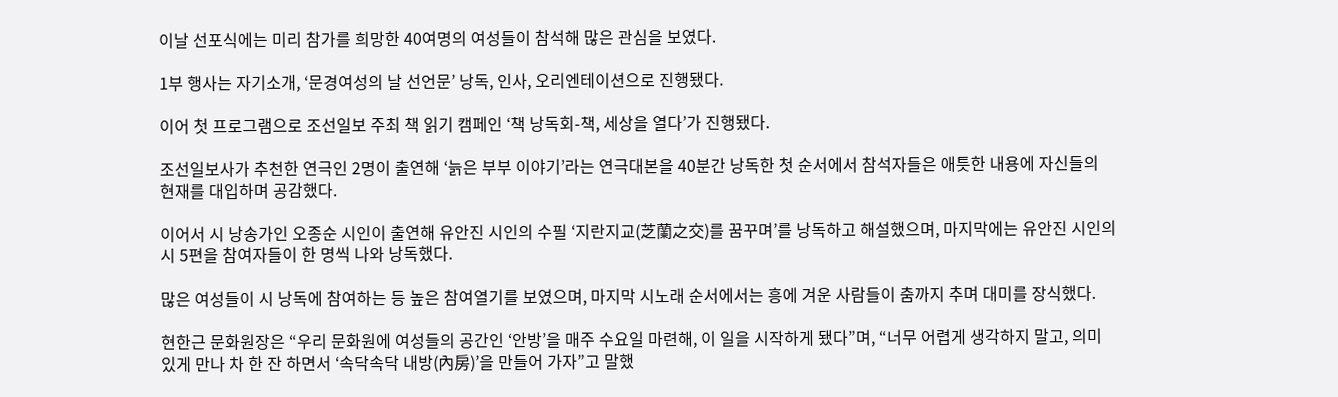이날 선포식에는 미리 참가를 희망한 40여명의 여성들이 참석해 많은 관심을 보였다.

1부 행사는 자기소개, ‘문경여성의 날 선언문’ 낭독, 인사, 오리엔테이션으로 진행됐다.

이어 첫 프로그램으로 조선일보 주최 책 읽기 캠페인 ‘책 낭독회-책, 세상을 열다’가 진행됐다.

조선일보사가 추천한 연극인 2명이 출연해 ‘늙은 부부 이야기’라는 연극대본을 40분간 낭독한 첫 순서에서 참석자들은 애틋한 내용에 자신들의 현재를 대입하며 공감했다.

이어서 시 낭송가인 오종순 시인이 출연해 유안진 시인의 수필 ‘지란지교(芝蘭之交)를 꿈꾸며’를 낭독하고 해설했으며, 마지막에는 유안진 시인의 시 5편을 참여자들이 한 명씩 나와 낭독했다.

많은 여성들이 시 낭독에 참여하는 등 높은 참여열기를 보였으며, 마지막 시노래 순서에서는 흥에 겨운 사람들이 춤까지 추며 대미를 장식했다.

현한근 문화원장은 “우리 문화원에 여성들의 공간인 ‘안방’을 매주 수요일 마련해, 이 일을 시작하게 됐다”며, “너무 어렵게 생각하지 말고, 의미 있게 만나 차 한 잔 하면서 ‘속닥속닥 내방(內房)’을 만들어 가자”고 말했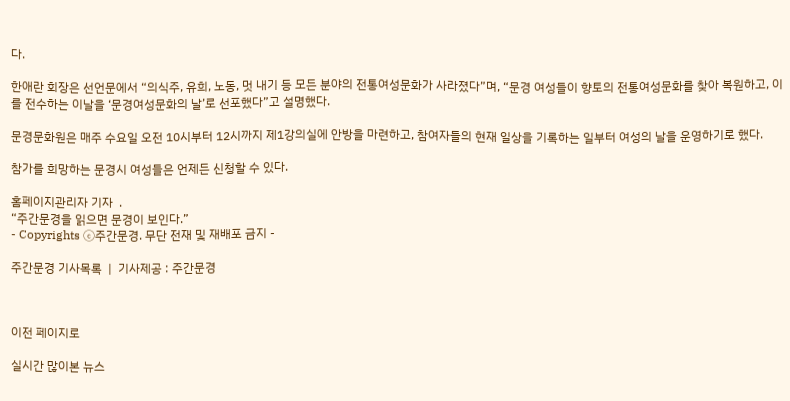다.

한애란 회장은 선언문에서 “의식주, 유희, 노동, 멋 내기 등 모든 분야의 전통여성문화가 사라졌다”며, “문경 여성들이 향토의 전통여성문화를 찾아 복원하고, 이를 전수하는 이날을 ‘문경여성문화의 날’로 선포했다”고 설명했다.

문경문화원은 매주 수요일 오전 10시부터 12시까지 제1강의실에 안방을 마련하고, 참여자들의 현재 일상을 기록하는 일부터 여성의 날을 운영하기로 했다.

참가를 희망하는 문경시 여성들은 언제든 신청할 수 있다.

홈페이지관리자 기자  .
“주간문경을 읽으면 문경이 보인다.”
- Copyrights ⓒ주간문경. 무단 전재 및 재배포 금지 -

주간문경 기사목록  |  기사제공 : 주간문경



이전 페이지로

실시간 많이본 뉴스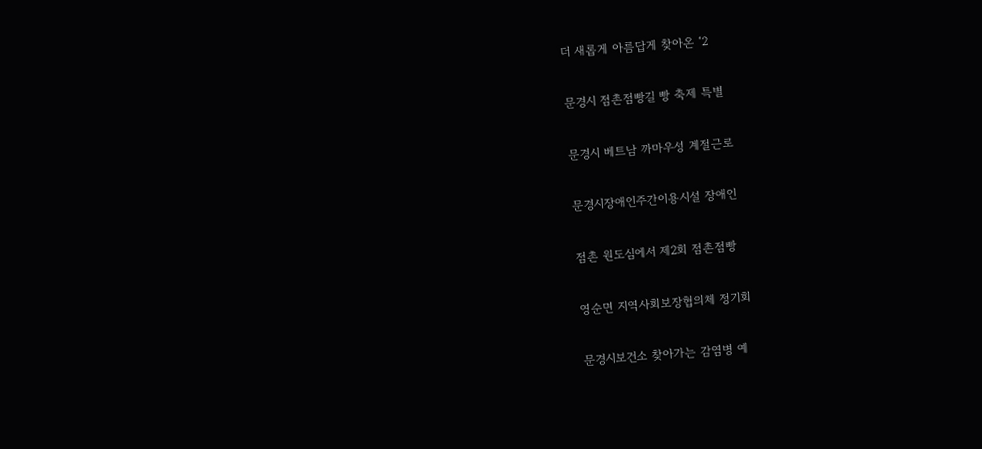더 새롭게 아름답게 찾아온 ‘2

문경시 점촌점빵길 빵 축제 특별

문경시 베트남 까마우성 계절근로

문경시장애인주간이용시설 장애인

점촌 원도심에서 제2회 점촌점빵

영순면 지역사회보장협의체 정기회

문경시보건소 찾아가는 감염병 예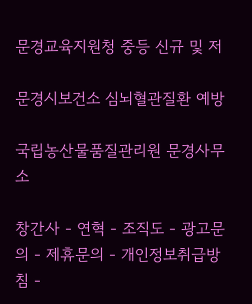문경교육지원청 중등 신규 및 저

문경시보건소 심뇌혈관질환 예방

국립농산물품질관리원 문경사무소

창간사 - 연혁 - 조직도 - 광고문의 - 제휴문의 - 개인정보취급방침 -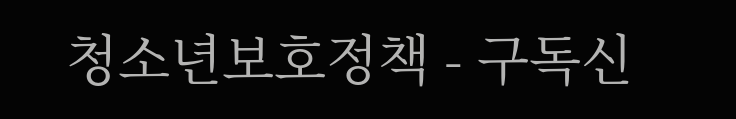청소년보호정책 - 구독신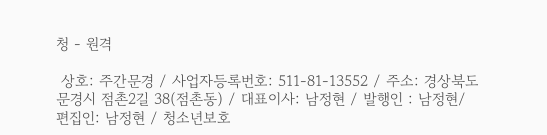청 - 원격

 상호: 주간문경 / 사업자등록번호: 511-81-13552 / 주소: 경상북도 문경시 점촌2길 38(점촌동) / 대표이사: 남정현 / 발행인 : 남정현/ 편집인: 남정현 / 청소년보호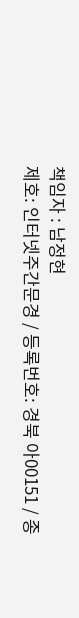책임자 : 남정현
제호: 인터넷주간문경 / 등록번호: 경북 아00151 / 종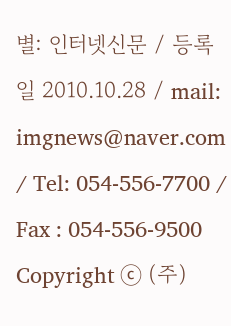별: 인터넷신문 / 등록일 2010.10.28 / mail: imgnews@naver.com / Tel: 054-556-7700 / Fax : 054-556-9500
Copyright ⓒ (주)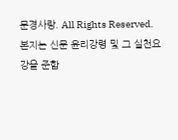문경사랑. All Rights Reserved. 본지는 신문 윤리강령 및 그 실천요강을 준함